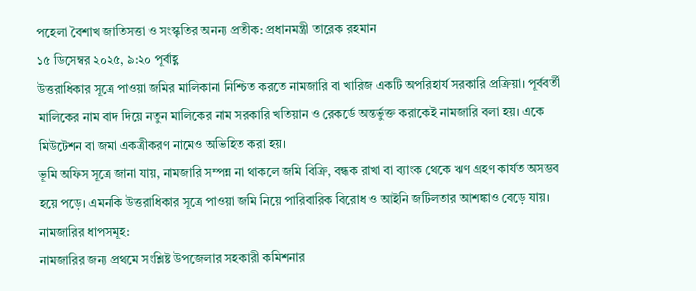পহেলা বৈশাখ জাতিসত্তা ও সংস্কৃতির অনন্য প্রতীক: প্রধানমন্ত্রী তারেক রহমান
১৫ ডিসেম্বর ২০২৫, ৯:২০ পূর্বাহ্ণ
উত্তরাধিকার সূত্রে পাওয়া জমির মালিকানা নিশ্চিত করতে নামজারি বা খারিজ একটি অপরিহার্য সরকারি প্রক্রিয়া। পূর্ববর্তী মালিকের নাম বাদ দিয়ে নতুন মালিকের নাম সরকারি খতিয়ান ও রেকর্ডে অন্তর্ভুক্ত করাকেই নামজারি বলা হয়। একে মিউটেশন বা জমা একত্রীকরণ নামেও অভিহিত করা হয়।
ভূমি অফিস সূত্রে জানা যায়, নামজারি সম্পন্ন না থাকলে জমি বিক্রি, বন্ধক রাখা বা ব্যাংক থেকে ঋণ গ্রহণ কার্যত অসম্ভব হয়ে পড়ে। এমনকি উত্তরাধিকার সূত্রে পাওয়া জমি নিয়ে পারিবারিক বিরোধ ও আইনি জটিলতার আশঙ্কাও বেড়ে যায়।
নামজারির ধাপসমূহ:
নামজারির জন্য প্রথমে সংশ্লিষ্ট উপজেলার সহকারী কমিশনার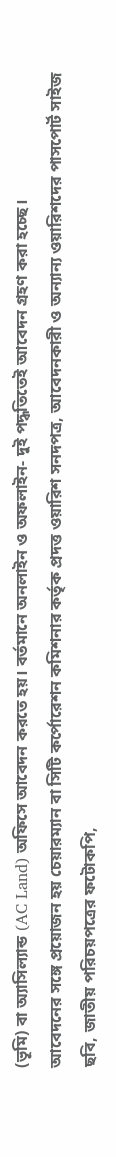(ভূমি) বা অ্যাসিল্যান্ড (AC Land) অফিসে আবেদন করতে হয়। বর্তমানে অনলাইন ও অফলাইন- দুই পদ্ধতিতেই আবেদন গ্রহণ করা হচ্ছে।
আবেদনের সঙ্গে প্রয়োজন হয় চেয়ারম্যান বা সিটি কর্পোরেশন কমিশনার কর্তৃক প্রদত্ত ওয়ারিশ সনদপত্র, আবেদনকারী ও অন্যান্য ওয়ারিশদের পাসপোর্ট সাইজ ছবি, জাতীয় পরিচয়পত্রের ফটোকপি,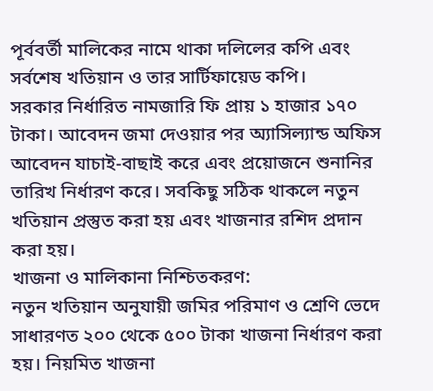পূর্ববর্তী মালিকের নামে থাকা দলিলের কপি এবং সর্বশেষ খতিয়ান ও তার সার্টিফায়েড কপি।
সরকার নির্ধারিত নামজারি ফি প্রায় ১ হাজার ১৭০ টাকা। আবেদন জমা দেওয়ার পর অ্যাসিল্যান্ড অফিস আবেদন যাচাই-বাছাই করে এবং প্রয়োজনে শুনানির তারিখ নির্ধারণ করে। সবকিছু সঠিক থাকলে নতুন খতিয়ান প্রস্তুত করা হয় এবং খাজনার রশিদ প্রদান করা হয়।
খাজনা ও মালিকানা নিশ্চিতকরণ:
নতুন খতিয়ান অনুযায়ী জমির পরিমাণ ও শ্রেণি ভেদে সাধারণত ২০০ থেকে ৫০০ টাকা খাজনা নির্ধারণ করা হয়। নিয়মিত খাজনা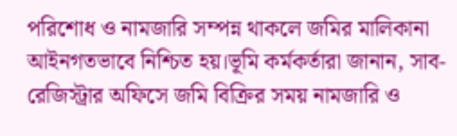পরিশোধ ও নামজারি সম্পন্ন থাকলে জমির মালিকানা আইনগতভাবে নিশ্চিত হয়।ভূমি কর্মকর্তারা জানান, সাব-রেজিস্ট্রার অফিসে জমি বিক্রির সময় নামজারি ও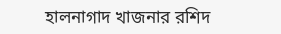হালনাগাদ খাজনার রশিদ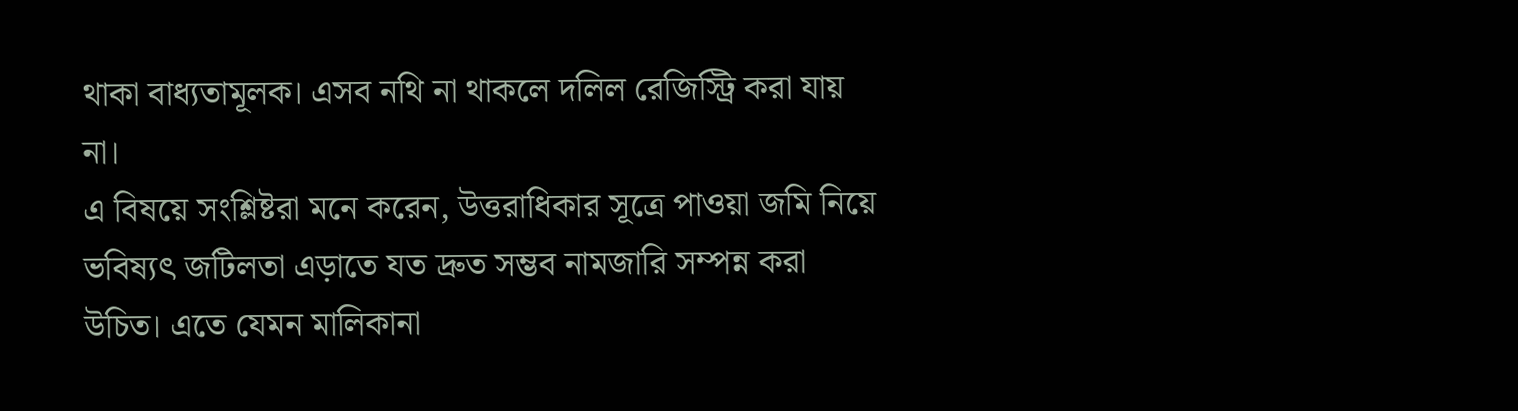থাকা বাধ্যতামূলক। এসব নথি না থাকলে দলিল রেজিস্ট্রি করা যায় না।
এ বিষয়ে সংশ্লিষ্টরা মনে করেন, উত্তরাধিকার সূত্রে পাওয়া জমি নিয়ে ভবিষ্যৎ জটিলতা এড়াতে যত দ্রুত সম্ভব নামজারি সম্পন্ন করা উচিত। এতে যেমন মালিকানা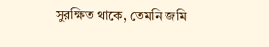সুরক্ষিত থাকে, তেমনি জমি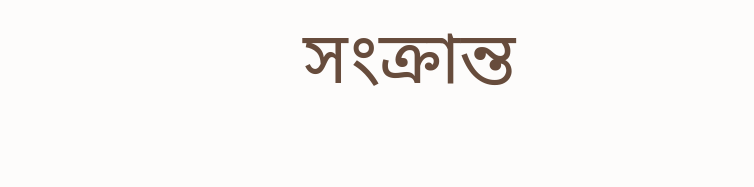সংক্রান্ত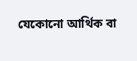যেকোনো আর্থিক বা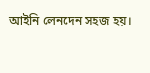আইনি লেনদেন সহজ হয়।